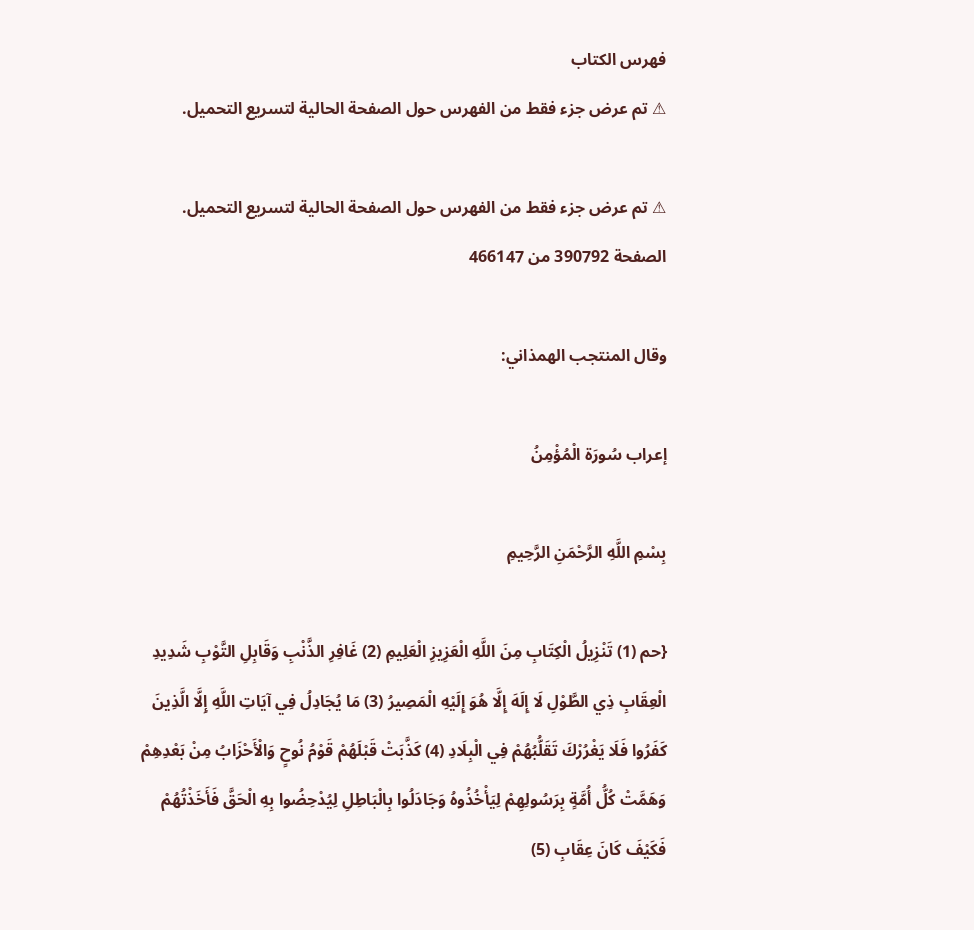فهرس الكتاب
⚠ تم عرض جزء فقط من الفهرس حول الصفحة الحالية لتسريع التحميل.

⚠ تم عرض جزء فقط من الفهرس حول الصفحة الحالية لتسريع التحميل.
الصفحة 390792 من 466147

وقال المنتجب الهمذاني:

إعراب سُورَة الْمُؤْمِنُ

بِسْمِ اللَّهِ الرَّحْمَنِ الرَّحِيمِ

{حم (1) تَنْزِيلُ الْكِتَابِ مِنَ اللَّهِ الْعَزِيزِ الْعَلِيمِ (2) غَافِرِ الذَّنْبِ وَقَابِلِ التَّوْبِ شَدِيدِ الْعِقَابِ ذِي الطَّوْلِ لَا إِلَهَ إِلَّا هُوَ إِلَيْهِ الْمَصِيرُ (3) مَا يُجَادِلُ فِي آيَاتِ اللَّهِ إِلَّا الَّذِينَ كَفَرُوا فَلَا يَغْرُرْكَ تَقَلُّبُهُمْ فِي الْبِلَادِ (4) كَذَّبَتْ قَبْلَهُمْ قَوْمُ نُوحٍ وَالْأَحْزَابُ مِنْ بَعْدِهِمْ وَهَمَّتْ كُلُّ أُمَّةٍ بِرَسُولِهِمْ لِيَأْخُذُوهُ وَجَادَلُوا بِالْبَاطِلِ لِيُدْحِضُوا بِهِ الْحَقَّ فَأَخَذْتُهُمْ فَكَيْفَ كَانَ عِقَابِ (5)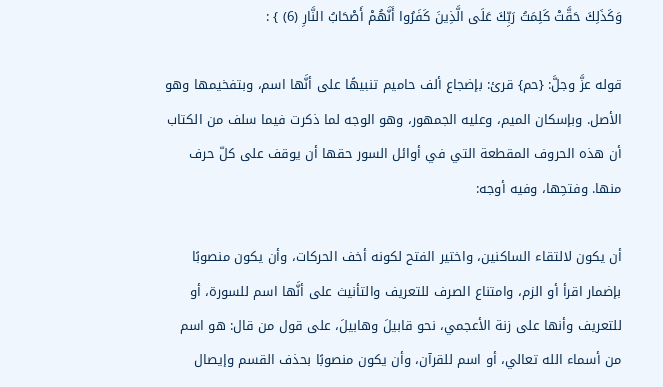وَكَذَلِكَ حَقَّتْ كَلِمَتُ رَبِّكَ عَلَى الَّذِينَ كَفَرُوا أَنَّهُمْ أَصْحَابُ النَّارِ (6) } :

قوله عزَّ وجلَّ: {حم} قرئ: بإضجاع ألف حاميم تنبيهًا على أنَّها اسم، وبتفخيمها وهو الأصل. وبإسكان الميم، وعليه الجمهور، وهو الوجه لما ذكرت فيما سلف من الكتاب أن هذه الحروف المقطعة التي في أوائل السور حقها أن يوقف على كلّ حرف منها. وفتحِها، وفيه أوجه:

أن يكون لالتقاء الساكنين، واختير الفتح لكونه أخف الحركات، وأن يكون منصوبًا بإضمار اقرأ أو الزم، وامتناع الصرف للتعريف والتأنيث على أنَّها اسم للسورة، أو للتعريف وأنها على زنة الأعجمي، نحو قابيلَ وهابيلَ، على قول من قال: هو اسم من أسماء الله تعالي، أو اسم للقرآن، وأن يكون منصوبًا بحذف القسم وإيصال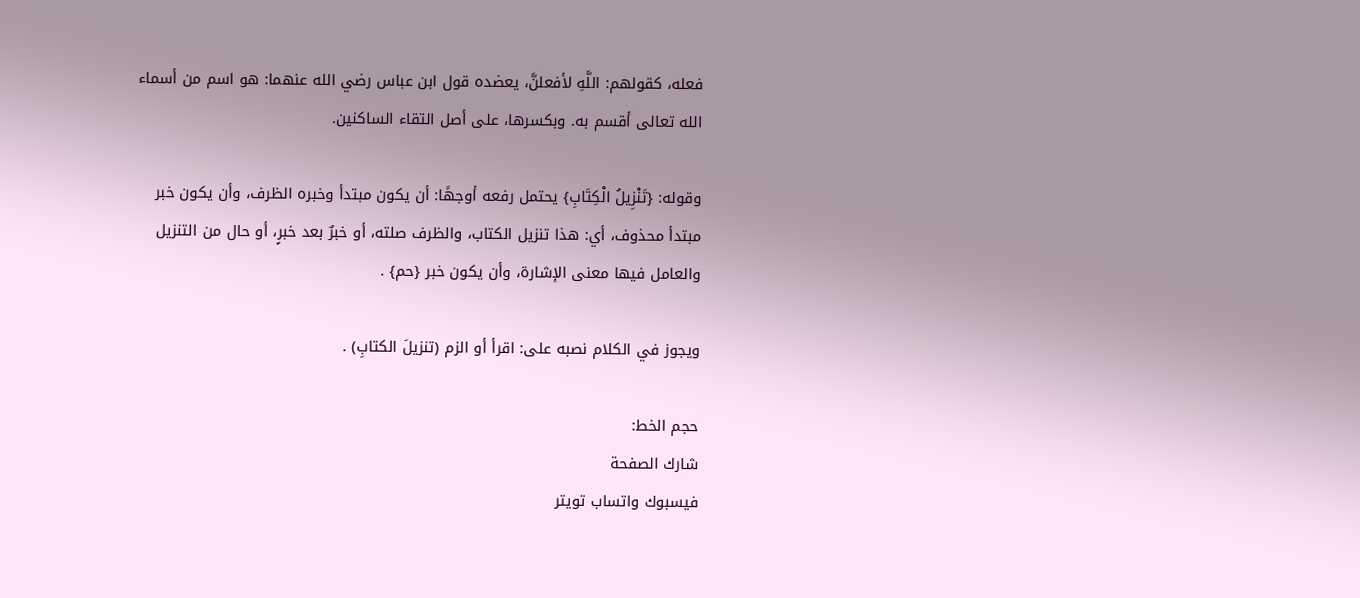فعله، كقولهم: اللَّهِ لأفعلنَّ، يعضده قول ابن عباس رضي الله عنهما: هو اسم من أسماء الله تعالى أقسم به. وبكسرها، على أصل التقاء الساكنين.

وقوله: {تَنْزِيلُ الْكِتَابِ} يحتمل رفعه أوجهًا: أن يكون مبتدأ وخبره الظرف، وأن يكون خبر مبتدأ محذوف، أي: هذا تنزيل الكتاب، والظرف صلته، أو خبرٌ بعد خبرٍ، أو حال من التنزيل والعامل فيها معنى الإشارة، وأن يكون خبر {حم} .

ويجوز في الكلام نصبه على: اقرأ أو الزم (تنزيلَ الكتابِ) .

حجم الخط:
شارك الصفحة
فيسبوك واتساب تويتر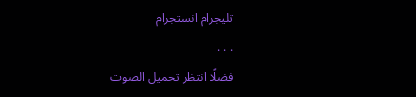تليجرام انستجرام
. . .
فضلًا انتظر تحميل الصوت